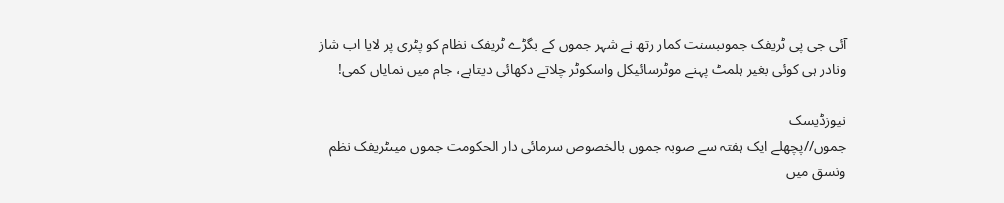آئی جی پی ٹریفک جموںبسنت کمار رتھ نے شہر جموں کے بگڑے ٹریفک نظام کو پٹری پر لایا اب شاز ونادر ہی کوئی بغیر ہلمٹ پہنے موٹرسائیکل واسکوٹر چلاتے دکھائی دیتاہے، جام میں نمایاں کمی!

نیوزڈیسک
جموں//پچھلے ایک ہفتہ سے صوبہ جموں بالخصوص سرمائی دار الحکومت جموں میںٹریفک نظم ونسق میں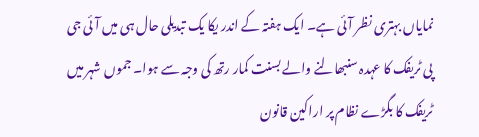نمایاں بہتری نظر آئی ہے۔ ایک ہفتہ کے اندر یکا یک تبدیلی حال ہی میں آئی جی پی ٹریفک کا عہدہ سنبھالنے والے بسنت کمار رتھ کی وجہ سے ہوا۔ جموں شہر میں ٹریفک کا بگڑے نظام پر اراکین قانون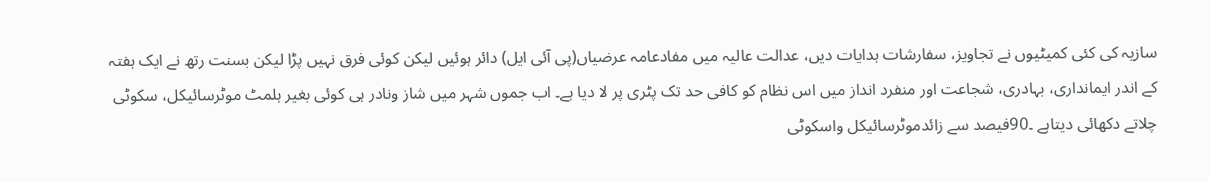سازیہ کی کئی کمیٹیوں نے تجاویز، سفارشات ہدایات دیں، عدالت عالیہ میں مفادعامہ عرضیاں(پی آئی ایل) دائر ہوئیں لیکن کوئی فرق نہیں پڑا لیکن بسنت رتھ نے ایک ہفتہ کے اندر ایمانداری، بہادری، شجاعت اور منفرد انداز میں اس نظام کو کافی حد تک پٹری پر لا دیا ہے۔ اب جموں شہر میں شاز ونادر ہی کوئی بغیر ہلمٹ موٹرسائیکل، سکوٹی چلاتے دکھائی دیتاہے ۔90فیصد سے زائدموٹرسائیکل واسکوٹی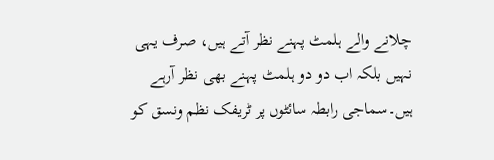چلانے والے ہلمٹ پہنے نظر آتے ہیں، صرف یہی نہیں بلکہ اب دو دو ہلمٹ پہنے بھی نظر آرہے ہیں۔سماجی رابطہ سائٹوں پر ٹریفک نظم ونسق کو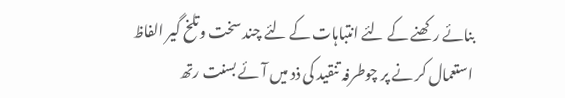بنائے رکھنے کے لئے انتباہات کے لئے چند سخت وتلخ گیر الفاظ استعمال کر نے پر چوطرفہ تنقید کی ذد میں آئے بسنت رتھ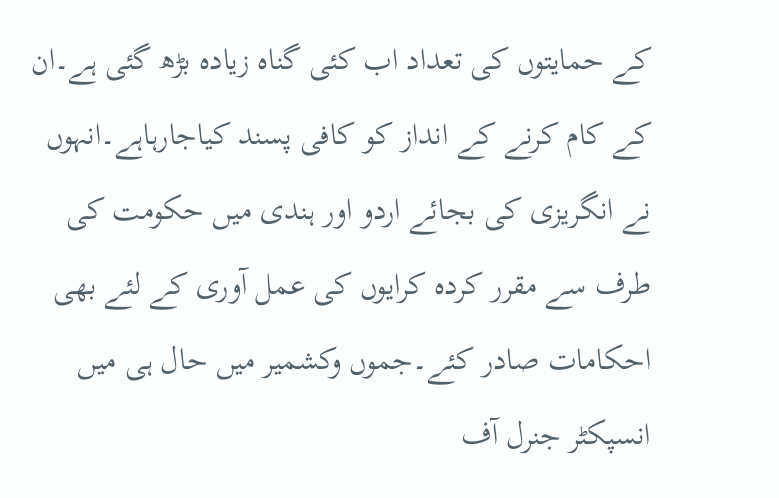کے حمایتوں کی تعداد اب کئی گناہ زیادہ بڑھ گئی ہے۔ان کے کام کرنے کے انداز کو کافی پسند کیاجارہاہے۔انہوں نے انگریزی کی بجائے اردو اور ہندی میں حکومت کی طرف سے مقرر کردہ کرایوں کی عمل آوری کے لئے بھی احکامات صادر کئے۔جموں وکشمیر میں حال ہی میں انسپکٹر جنرل آف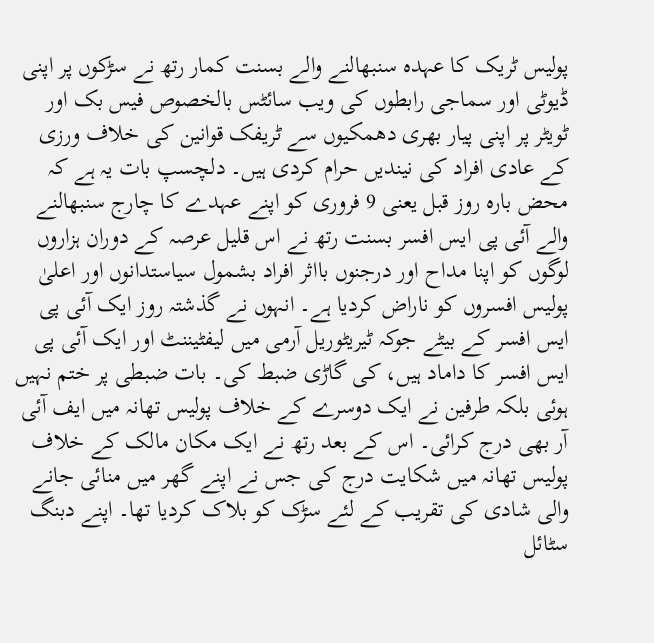پولیس ٹریک کا عہدہ سنبھالنے والے بسنت کمار رتھ نے سڑکوں پر اپنی ڈیوٹی اور سماجی رابطوں کی ویب سائٹس بالخصوص فیس بک اور ٹویٹر پر اپنی پیار بھری دھمکیوں سے ٹریفک قوانین کی خلاف ورزی کے عادی افراد کی نیندیں حرام کردی ہیں۔ دلچسپ بات یہ ہے کہ محض بارہ روز قبل یعنی 9 فروری کو اپنے عہدے کا چارج سنبھالنے والے آئی پی ایس افسر بسنت رتھ نے اس قلیل عرصہ کے دوران ہزاروں لوگوں کو اپنا مداح اور درجنوں بااثر افراد بشمول سیاستدانوں اور اعلیٰ پولیس افسروں کو ناراض کردیا ہے۔ انہوں نے گذشتہ روز ایک آئی پی ایس افسر کے بیٹے جوکہ ٹیریٹوریل آرمی میں لیفٹیننٹ اور ایک آئی پی ایس افسر کا داماد ہیں، کی گاڑی ضبط کی۔ بات ضبطی پر ختم نہیں ہوئی بلکہ طرفین نے ایک دوسرے کے خلاف پولیس تھانہ میں ایف آئی آر بھی درج کرائی۔ اس کے بعد رتھ نے ایک مکان مالک کے خلاف پولیس تھانہ میں شکایت درج کی جس نے اپنے گھر میں منائی جانے والی شادی کی تقریب کے لئے سڑک کو بلاک کردیا تھا۔ اپنے دبنگ سٹائل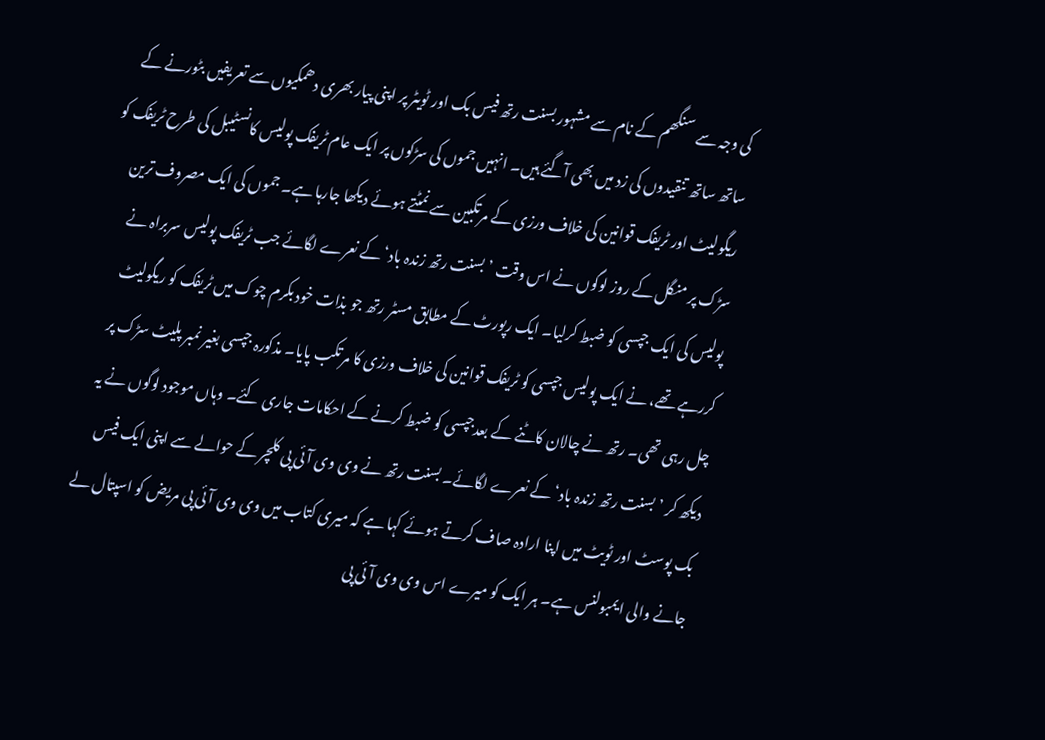کی وجہ سے سنگھم کے نام سے مشہور بسنت رتھ فیس بک اور ٹویٹر پر اپنی پیار بھری دھمکیوں سے تعریفیں بٹورنے کے ساتھ ساتھ تنقیدوں کی زد میں بھی آگئے ہیں۔ انہیں جموں کی سڑکوں پر ایک عام ٹریفک پولیس کانسٹیبل کی طرح ٹریفک کو ریگولیٹ اور ٹریفک قوانین کی خلاف ورزی کے مرتکبین سے نمٹتے ہوئے دیکھا جارہا ہے۔ جموں کی ایک مصروف ترین سڑک پر منگل کے روز لوگوں نے اس وقت ’بسنت رتھ زندہ باد‘ کے نعرے لگائے جب ٹریفک پولیس سربراہ نے پولیس کی ایک جپسی کو ضبط کرلیا۔ ایک رپورٹ کے مطابق مسٹر رتھ جو بذات خود بکرم چوک میں ٹریفک کو ریگولیٹ کررہے تھے، نے ایک پولیس جپسی کو ٹریفک قوانین کی خلاف ورزی کا مرتکب پایا۔ مذکورہ جپسی بغیر نمبر پلیٹ سڑک پر چل رہی تھی۔ رتھ نے چالان کاٹنے کے بعدجپسی کو ضبط کرنے کے احکامات جاری کئے۔ وہاں موجود لوگوں نے یہ دیکھ کر ’بسنت رتھ زندہ باد‘ کے نعرے لگائے۔ بسنت رتھ نے وی وی آئی پی کلچر کے حوالے سے اپنی ایک فیس بک پوسٹ اور ٹویٹ میں اپنا ارادہ صاف کرتے ہوئے کہا ہے کہ میری کتاب میں وی وی آئی پی مریض کو اسپتال لے جانے والی ایمبولنس ہے۔ ہر ایک کو میرے اس وی وی آئی پی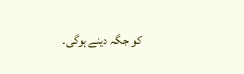کو جگہ دینے ہوگی۔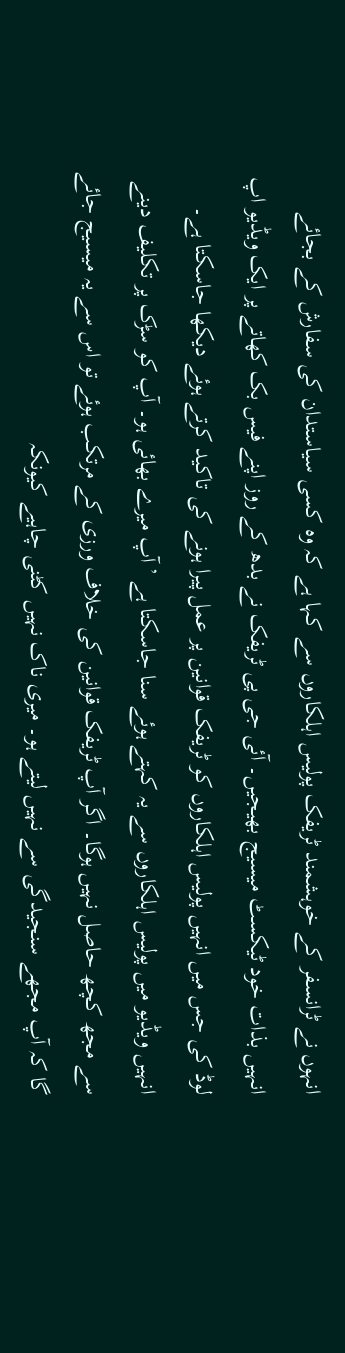انہوں نے ٹرانسفر کے خوہشمند ٹریفک پولیس اہلکاروں سے کہا ہے کہ وہ کسی سیاستدان کی سفارش کے بجائے انہیں بذات خود ٹیکسٹ میسیج بھیجیں۔ آئی جی پی ٹریفک نے بدھ کے روز اپنے فیس بک کھاتے پر ایک ویڈیو اپ لوڈ کی جس میں انہیں پولیس اہلکاروں کو ٹریفک قوانین پر عمل پیرا ہونے کی تاکید کرتے ہوئے دیکھا جاسکتا ہے۔ انہیں ویڈیو میں پولیس اہلکاروں سے یہ کہتے ہوئے سنا جاسکتا ہے ’آپ میرے بھائی ہو۔ آپ کو سڑک پر تکلیف دینے سے مجھ کچھ حاصل نہیں ہوگا۔ اگر آپ ٹریفک قوانین کی خلاف ورزی کے مرتکب ہوئے تو اس سے یہ میسیج جائے گا کہ آپ مجھے سنجیدگی سے نہیں لیتے ہو۔ میری ناک نہیں کٹنی چاہیے کیونکہ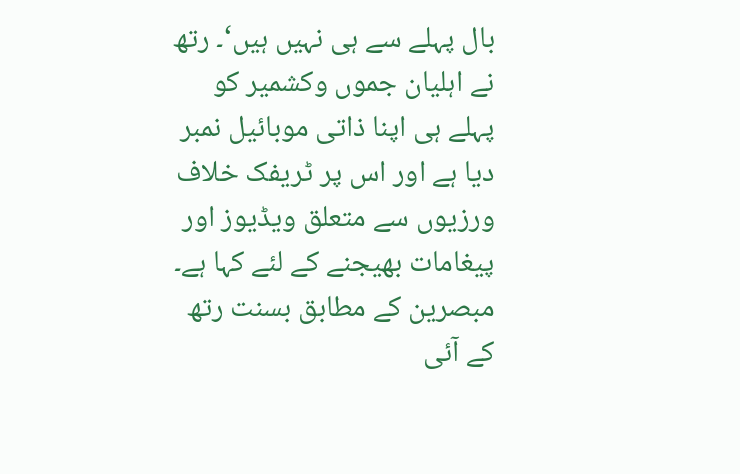بال پہلے سے ہی نہیں ہیں‘۔ رتھ نے اہلیان جموں وکشمیر کو پہلے ہی اپنا ذاتی موبائیل نمبر دیا ہے اور اس پر ٹریفک خلاف ورزیوں سے متعلق ویڈیوز اور پیغامات بھیجنے کے لئے کہا ہے۔ مبصرین کے مطابق بسنت رتھ کے آئی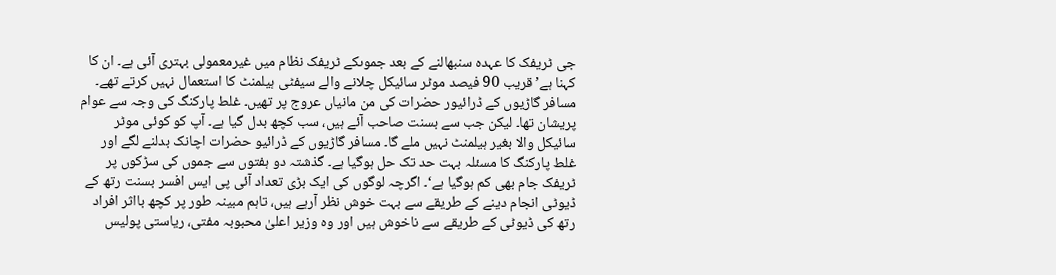جی ٹریفک کا عہدہ سنبھالنے کے بعد جموںکے ٹریفک نظام میں غیرمعمولی بہتری آئی ہے۔ ان کا کہنا ہے’قریب 90 فیصد موٹر سائیکل چلانے والے سیفٹی ہیلمنٹ کا استعمال نہیں کرتے تھے۔ مسافر گاڑیوں کے ڈرائیور حضرات کی من مانیاں عروج پر تھیں۔ غلط پارکنگ کی وجہ سے عوام پریشان تھا۔ لیکن جب سے بسنت صاحب آئے ہیں، سب کچھ بدل گیا ہے۔ آپ کو کوئی موٹر سائیکل والا بغیر ہیلمنٹ نہیں ملے گا۔ مسافر گاڑیوں کے ڈرائیو حضرات اچانک بدلنے لگے اور غلط پارکنگ کا مسئلہ بہت حد تک حل ہوگیا ہے۔ گذشتہ دو ہفتوں سے جموں کی سڑکوں پر ٹریفک جام بھی کم ہوگیا ہے‘۔ اگرچہ لوگوں کی ایک بڑی تعداد آئی پی ایس افسر بسنت رتھ کے ڈیوٹی انجام دینے کے طریقے سے بہت خوش نظر آرہے ہیں، تاہم مبینہ طور پر کچھ بااثر افراد رتھ کی ڈیوٹی کے طریقے سے ناخوش ہیں اور وہ وزیر اعلیٰ محبوبہ مفتی، ریاستی پولیس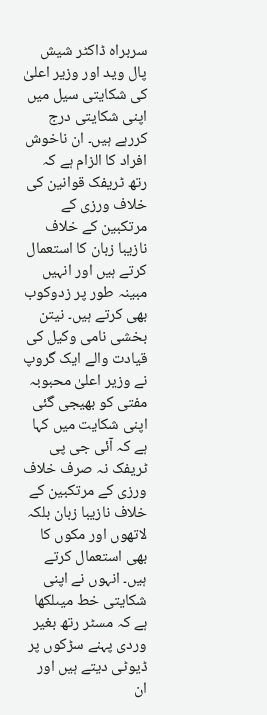سربراہ ڈاکٹر شیش پال وید اور وزیر اعلیٰ کی شکایتی سیل میں اپنی شکایتی درج کررہے ہیں۔ ان ناخوش افراد کا الزام ہے کہ رتھ ٹریفک قوانین کی خلاف ورزی کے مرتکبین کے خلاف نازیبا زبان کا استعمال کرتے ہیں اور انہیں مبینہ طور پر زدوکوب بھی کرتے ہیں۔ نیتن بخشی نامی وکیل کی قیادت والے ایک گروپ نے وزیر اعلیٰ محبوبہ مفتی کو بھیجی گئی اپنی شکایت میں کہا ہے کہ آئی جی پی ٹریفک نہ صرف خلاف ورزی کے مرتکبین کے خلاف نازیبا زبان بلکہ لاتھوں اور مکوں کا بھی استعمال کرتے ہیں۔ انہوں نے اپنی شکایتی خط میںلکھا ہے کہ مسٹر رتھ بغیر وردی پہنے سڑکوں پر ڈیوٹی دیتے ہیں اور ان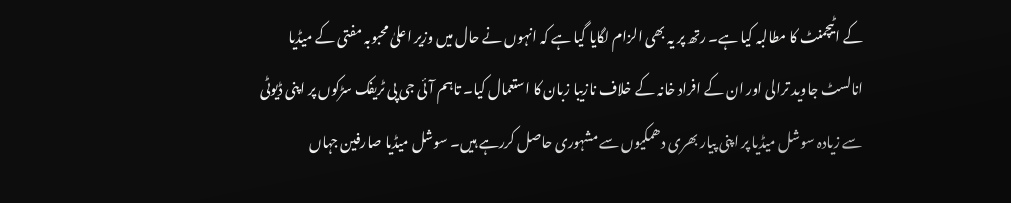کے اٹیچمنٹ کا مطالبہ کیا ہے۔ رتھ پر یہ بھی الزام لگایا گیا ہے کہ انہوں نے حال میں وزیر اعلیٰ محبوبہ مفتی کے میڈیا انالسٹ جاوید ترالی اور ان کے افراد خانہ کے خلاف نازیبا زبان کا استعمال کیا۔ تاہم آئی جی پی ٹریفک سڑکوں پر اپنی ڈیوٹی سے زیادہ سوشل میڈیا پر اپنی پیار بھری دھمکیوں سے مشہوری حاصل کررہے ہیں۔ سوشل میڈیا صارفین جہاں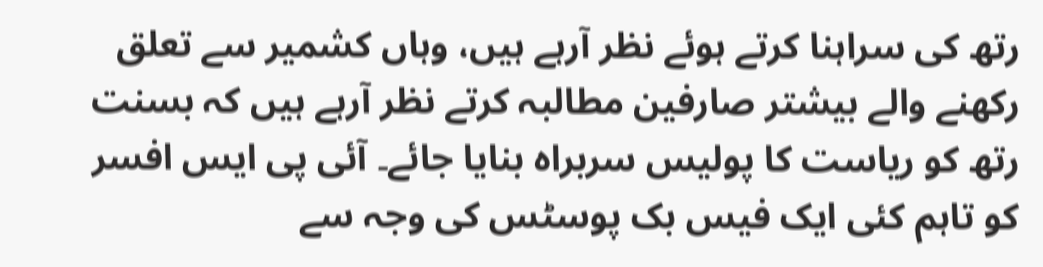رتھ کی سراہنا کرتے ہوئے نظر آرہے ہیں، وہاں کشمیر سے تعلق رکھنے والے بیشتر صارفین مطالبہ کرتے نظر آرہے ہیں کہ بسنت رتھ کو ریاست کا پولیس سربراہ بنایا جائے۔ آئی پی ایس افسر کو تاہم کئی ایک فیس بک پوسٹس کی وجہ سے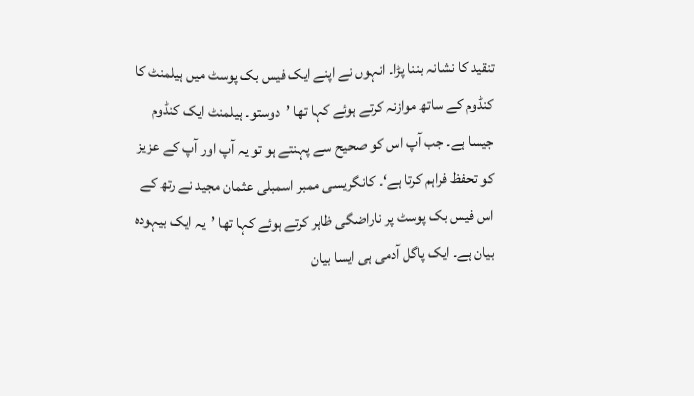تنقید کا نشانہ بننا پڑا۔ انہوں نے اپنے ایک فیس بک پوسٹ میں ہیلمنٹ کا کنڈوم کے ساتھ موازنہ کرتے ہوئے کہا تھا ’دوستو۔ ہیلمنٹ ایک کنڈوم جیسا ہے۔ جب آپ اس کو صحیح سے پہنتے ہو تو یہ آپ اور آپ کے عزیز کو تحفظ فراہم کرتا ہے‘۔ کانگریسی ممبر اسمبلی عثمان مجید نے رتھ کے اس فیس بک پوسٹ پر ناراضگی ظاہر کرتے ہوئے کہا تھا ’یہ ایک بیہودہ بیان ہے۔ ایک پاگل آدمی ہی ایسا بیان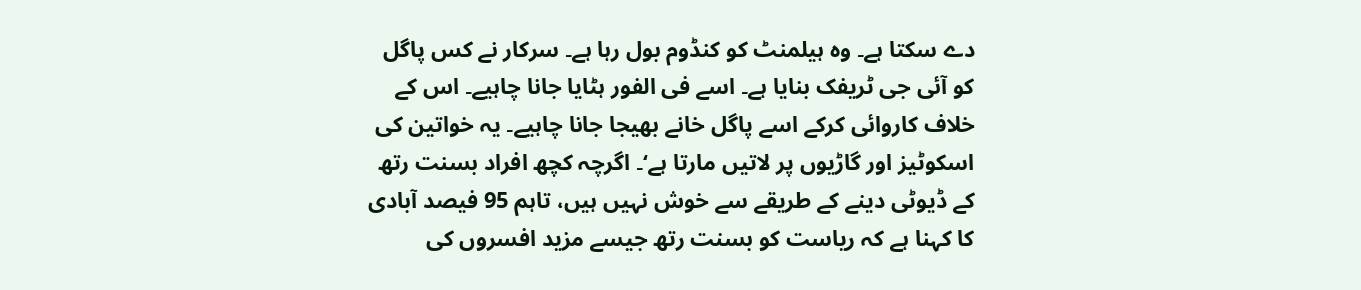دے سکتا ہے۔ وہ ہیلمنٹ کو کنڈوم بول رہا ہے۔ سرکار نے کس پاگل کو آئی جی ٹریفک بنایا ہے۔ اسے فی الفور ہٹایا جانا چاہیے۔ اس کے خلاف کاروائی کرکے اسے پاگل خانے بھیجا جانا چاہیے۔ یہ خواتین کی اسکوٹیز اور گاڑیوں پر لاتیں مارتا ہے‘۔ اگرچہ کچھ افراد بسنت رتھ کے ڈیوٹی دینے کے طریقے سے خوش نہیں ہیں، تاہم 95 فیصد آبادی کا کہنا ہے کہ ریاست کو بسنت رتھ جیسے مزید افسروں کی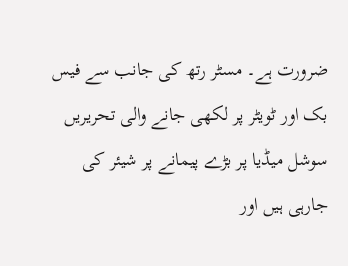ضرورت ہے۔ مسٹر رتھ کی جانب سے فیس بک اور ٹویٹر پر لکھی جانے والی تحریریں سوشل میڈیا پر بڑے پیمانے پر شیئر کی جارہی ہیں اور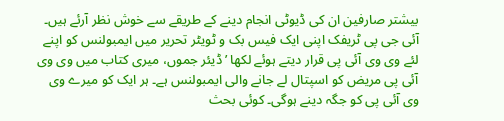بیشتر صارفین ان کی ڈیوٹی انجام دینے کے طریقے سے خوش نظر آرئے ہیں۔ آئی جی پی ٹریفک اپنی ایک فیس بک و ٹویٹر تحریر میں ایمبولنس کو اپنے لئے وی وی آئی پی قرار دیتے ہوئے لکھا ’ڈیئر جموں، میری کتاب میں وی وی آئی پی مریض کو اسپتال لے جانے والی ایمبولنس ہے۔ ہر ایک کو میرے وی وی آئی پی کو جگہ دینے ہوگی۔ کوئی بحث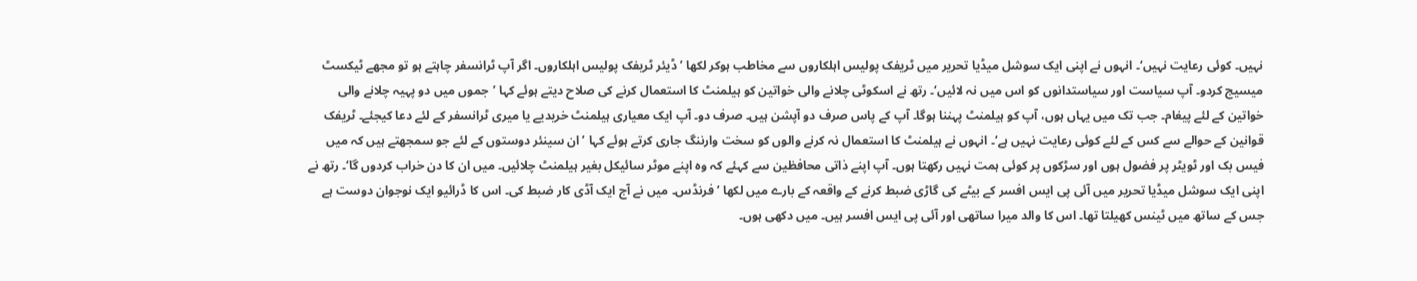نہیں۔ کوئی رعایت نہیں‘۔ انہوں نے اپنی ایک سوشل میڈیا تحریر میں ٹریفک پولیس اہلکاروں سے مخاطب ہوکر لکھا ’ڈیئر ٹریفک پولیس اہلکاروں۔ اگر آپ ٹرانسفر چاہتے ہو تو مجھے ٹیکسٹ میسیج کردو۔ آپ سیاست اور سیاستدانوں کو اس میں نہ لائیں‘۔ رتھ نے اسکوٹی چلانے والی خواتین کو ہیلمنٹ کا استعمال کرنے کی صلاح دیتے ہوئے کہا ’جموں میں دو پہیہ چلانے والی خواتین کے لئے پیغام۔ جب تک میں یہاں ہوں، آپ کو ہیلمنٹ پہننا ہوگا۔ آپ کے پاس صرف دو آپشن ہیں۔ صرف دو۔ آپ ایک معیاری ہیلمنٹ خریدیے یا میری ٹرانسفر کے لئے دعا کیجئے۔ ٹریفک قوانین کے حوالے سے کس کے لئے کوئی رعایت نہیں ہے‘۔ انہوں نے ہیلمنٹ کا استعمال نہ کرنے والوں کو سخت وارننگ جاری کرتے ہوئے کہا ’ان سینئر دوستوں کے لئے جو سمجھتے ہیں کہ میں فیس بک اور ٹویٹر پر فضول ہوں اور سڑکوں پر کوئی ہمت نہیں رکھتا ہوں۔ آپ اپنے ذاتی محافظین سے کہئے کہ وہ اپنے موٹر سائیکل بغیر ہیلمنٹ چلائیں۔ میں ان کا دن خراب کردوں گا‘۔ رتھ نے اپنی ایک سوشل میڈیا تحریر میں آئی پی ایس افسر کے بیٹے کی گاڑی ضبط کرنے کے واقعہ کے بارے میں لکھا ’فرنڈس۔ میں نے آج ایک آڈی کار ضبط کی۔ اس کا ڈرائیو ایک نوجوان دوست ہے جس کے ساتھ میں ٹینس کھیلتا تھا۔ اس کا والد میرا ساتھی اور آئی پی ایس افسر ہیں۔ میں دکھی ہوں۔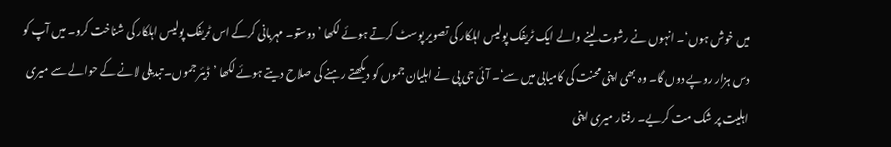میں خوش ہوں‘۔ انہوں نے رشوت لینے والے ایک ٹریفک پولیس اہلکار کی تصویر پوسٹ کرتے ہوئے لکھا ’دوستو۔ مہربانی کرکے اس ٹریفک پولیس اہلکار کی شناخت کرو۔ میں آپ کو دس ہزار روپے دوں گا۔ وہ بھی اپنی محنت کی کامیابی میں سے‘۔ آئی جی پی نے اہلیان جموں کو دیکھتے رہنے کی صلاح دیتے ہوئے لکھا ’ڈیئر جموں۔ تبدیلی لانے کے حوالے سے میری اہلیت پر شک مت کریے۔ رفتار میری اپنی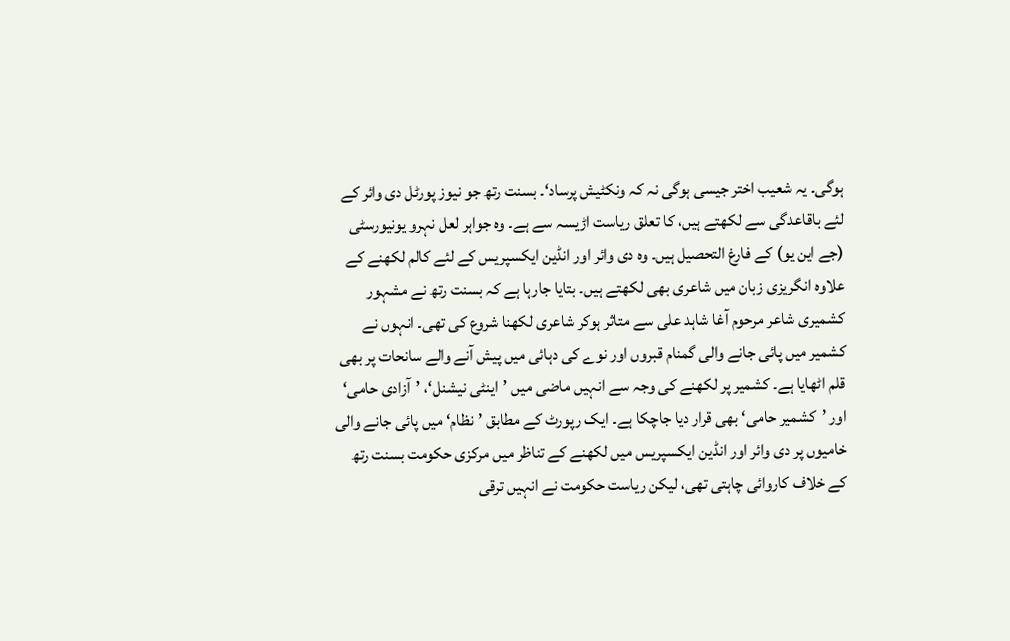ہوگی۔ یہ شعیب اختر جیسی ہوگی نہ کہ ونکٹیش پرساد‘۔ بسنت رتھ جو نیوز پورٹل دی وائر کے لئے باقاعدگی سے لکھتے ہیں، کا تعلق ریاست اڑیسہ سے ہے۔ وہ جواہر لعل نہرو یونیورسٹی (جے این یو) کے فارغ التحصیل ہیں۔ وہ دی وائر اور انڈین ایکسپریس کے لئے کالم لکھنے کے علاوہ انگریزی زبان میں شاعری بھی لکھتے ہیں۔ بتایا جارہا ہے کہ بسنت رتھ نے مشہور کشمیری شاعر مرحوم آغا شاہد علی سے متاثر ہوکر شاعری لکھنا شروع کی تھی۔ انہوں نے کشمیر میں پائی جانے والی گمنام قبروں اور نوے کی دہائی میں پیش آنے والے سانحات پر بھی قلم اٹھایا ہے۔ کشمیر پر لکھنے کی وجہ سے انہیں ماضی میں ’اینٹی نیشنل‘، ’آزادی حامی‘ اور ’کشمیر حامی‘ بھی قرار دیا جاچکا ہے۔ ایک رپورٹ کے مطابق ’نظام‘ میں پائی جانے والی خامیوں پر دی وائر اور انڈین ایکسپریس میں لکھنے کے تناظر میں مرکزی حکومت بسنت رتھ کے خلاف کاروائی چاہتی تھی، لیکن ریاست حکومت نے انہیں ترقی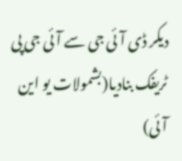دیکر ڈی آئی جی سے آئی جی پی ٹریفک بنادیا(بشمولات یو این آئی)